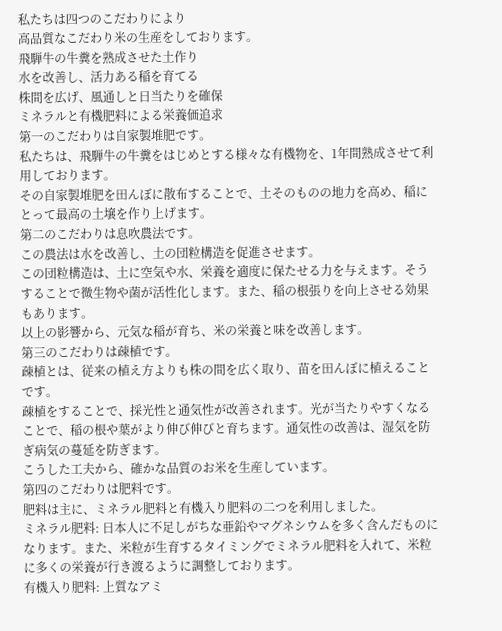私たちは四つのこだわりにより
高品質なこだわり米の生産をしております。
飛騨牛の牛糞を熟成させた土作り
水を改善し、活力ある稲を育てる
株間を広げ、風通しと日当たりを確保
ミネラルと有機肥料による栄養価追求
第一のこだわりは自家製堆肥です。
私たちは、飛騨牛の牛糞をはじめとする様々な有機物を、1年間熟成させて利用しております。
その自家製堆肥を田んぼに散布することで、土そのものの地力を高め、稲にとって最高の土壌を作り上げます。
第二のこだわりは息吹農法です。
この農法は水を改善し、土の団粒構造を促進させます。
この団粒構造は、土に空気や水、栄養を適度に保たせる力を与えます。そうすることで微生物や菌が活性化します。また、稲の根張りを向上させる効果もあります。
以上の影響から、元気な稲が育ち、米の栄養と味を改善します。
第三のこだわりは疎植です。
疎植とは、従来の植え方よりも株の間を広く取り、苗を田んぼに植えることです。
疎植をすることで、採光性と通気性が改善されます。光が当たりやすくなることで、稲の根や葉がより伸び伸びと育ちます。通気性の改善は、湿気を防ぎ病気の蔓延を防ぎます。
こうした工夫から、確かな品質のお米を生産しています。
第四のこだわりは肥料です。
肥料は主に、ミネラル肥料と有機入り肥料の二つを利用しました。
ミネラル肥料: 日本人に不足しがちな亜鉛やマグネシウムを多く含んだものになります。また、米粒が生育するタイミングでミネラル肥料を入れて、米粒に多くの栄養が行き渡るように調整しております。
有機入り肥料: 上質なアミ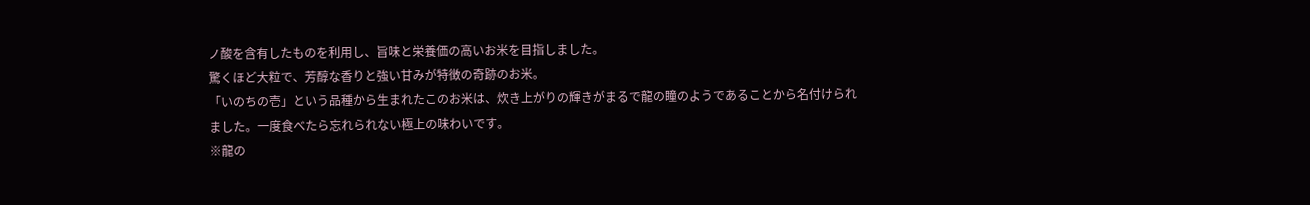ノ酸を含有したものを利用し、旨味と栄養価の高いお米を目指しました。
驚くほど大粒で、芳醇な香りと強い甘みが特徴の奇跡のお米。
「いのちの壱」という品種から生まれたこのお米は、炊き上がりの輝きがまるで龍の瞳のようであることから名付けられました。一度食べたら忘れられない極上の味わいです。
※龍の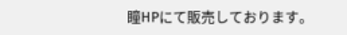瞳HPにて販売しております。